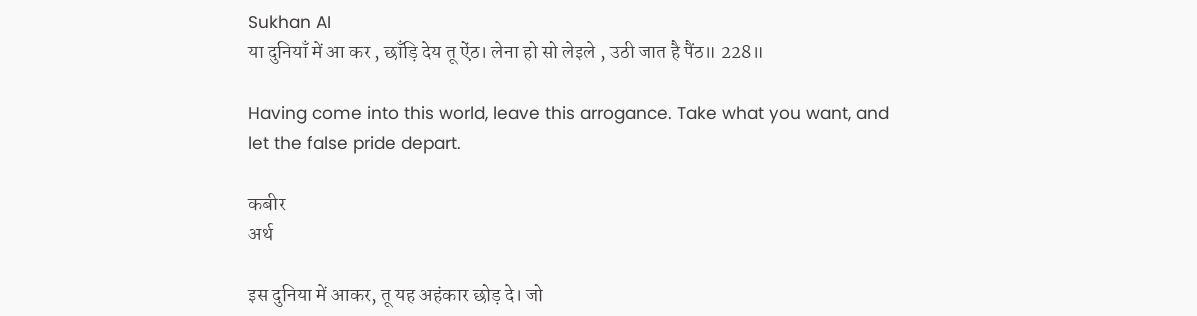Sukhan AI
या दुनियाँ में आ कर , छाँड़ि देय तू ऐंठ। लेना हो सो लेइले , उठी जात है पैंठ॥ 228॥

Having come into this world, leave this arrogance. Take what you want, and let the false pride depart.

कबीर
अर्थ

इस दुनिया में आकर, तू यह अहंकार छोड़ दे। जो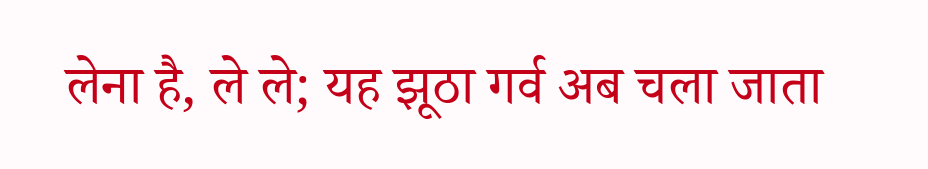लेना है, ले ले; यह झूठा गर्व अब चला जाता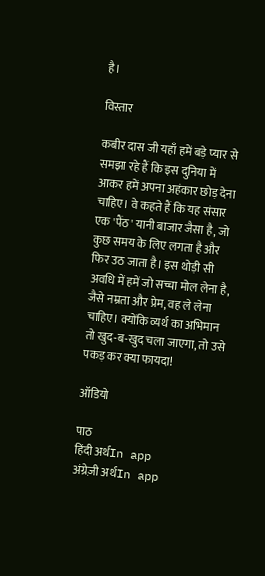है।

विस्तार

कबीर दास जी यहाँ हमें बड़े प्यार से समझा रहे हैं कि इस दुनिया में आकर हमें अपना अहंकार छोड़ देना चाहिए। वे कहते हैं कि यह संसार एक 'पैंठ' यानी बाजार जैसा है, जो कुछ समय के लिए लगता है और फिर उठ जाता है। इस थोड़ी सी अवधि में हमें जो सच्चा मोल लेना है, जैसे नम्रता और प्रेम, वह ले लेना चाहिए। क्योंकि व्यर्थ का अभिमान तो खुद-ब-खुद चला जाएगा, तो उसे पकड़ कर क्या फायदा!

ऑडियो

पाठ
हिंदी अर्थIn app
अंग्रेज़ी अर्थIn app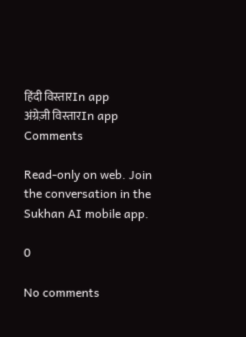हिंदी विस्तारIn app
अंग्रेज़ी विस्तारIn app
Comments

Read-only on web. Join the conversation in the Sukhan AI mobile app.

0

No comments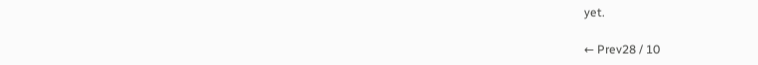yet.

← Prev28 / 10